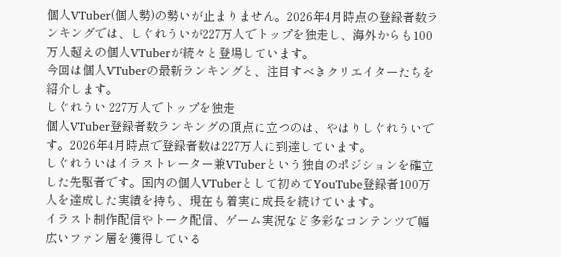個人VTuber(個人勢)の勢いが止まりません。2026年4月時点の登録者数ランキングでは、しぐれういが227万人でトップを独走し、海外からも100万人超えの個人VTuberが続々と登場しています。
今回は個人VTuberの最新ランキングと、注目すべきクリエイターたちを紹介します。
しぐれうい 227万人でトップを独走
個人VTuber登録者数ランキングの頂点に立つのは、やはりしぐれういです。2026年4月時点で登録者数は227万人に到達しています。
しぐれういはイラストレーター兼VTuberという独自のポジションを確立した先駆者です。国内の個人VTuberとして初めてYouTube登録者100万人を達成した実績を持ち、現在も着実に成長を続けています。
イラスト制作配信やトーク配信、ゲーム実況など多彩なコンテンツで幅広いファン層を獲得している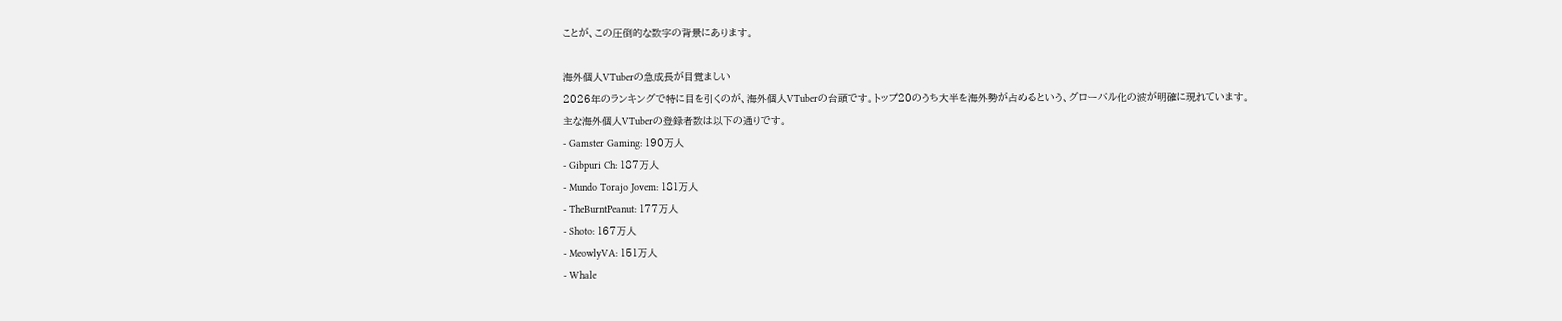ことが、この圧倒的な数字の背景にあります。

海外個人VTuberの急成長が目覚ましい
2026年のランキングで特に目を引くのが、海外個人VTuberの台頭です。トップ20のうち大半を海外勢が占めるという、グローバル化の波が明確に現れています。
主な海外個人VTuberの登録者数は以下の通りです。
- Gamster Gaming: 190万人
- Gibpuri Ch: 187万人
- Mundo Torajo Jovem: 181万人
- TheBurntPeanut: 177万人
- Shoto: 167万人
- MeowlyVA: 151万人
- Whale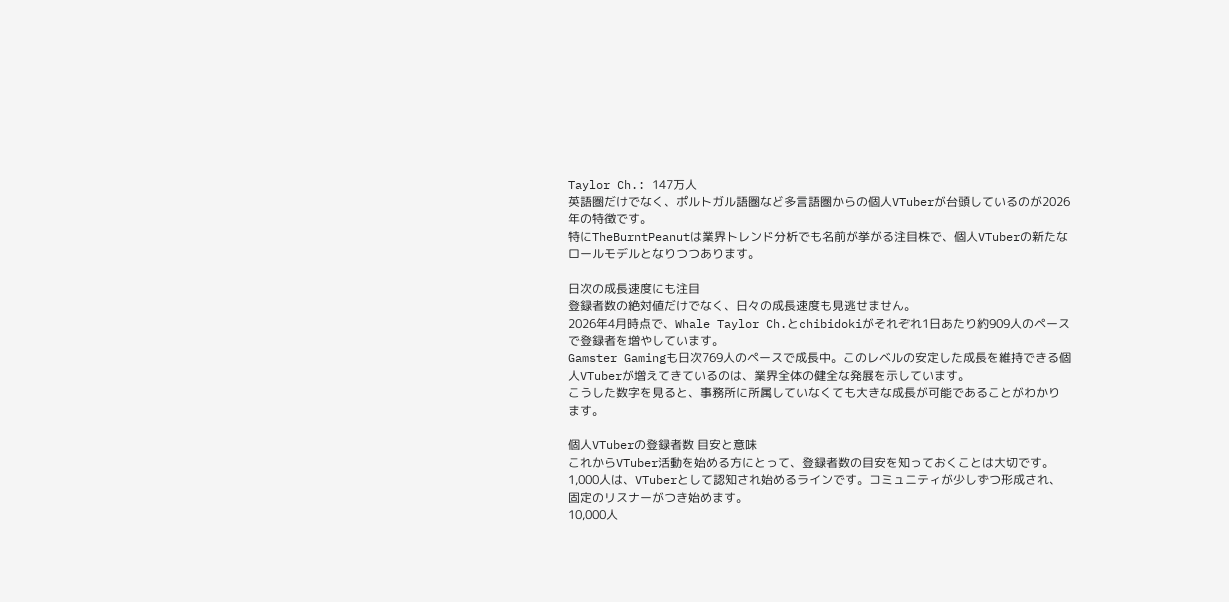Taylor Ch.: 147万人
英語圏だけでなく、ポルトガル語圏など多言語圏からの個人VTuberが台頭しているのが2026年の特徴です。
特にTheBurntPeanutは業界トレンド分析でも名前が挙がる注目株で、個人VTuberの新たなロールモデルとなりつつあります。

日次の成長速度にも注目
登録者数の絶対値だけでなく、日々の成長速度も見逃せません。
2026年4月時点で、Whale Taylor Ch.とchibidokiがそれぞれ1日あたり約909人のペースで登録者を増やしています。
Gamster Gamingも日次769人のペースで成長中。このレベルの安定した成長を維持できる個人VTuberが増えてきているのは、業界全体の健全な発展を示しています。
こうした数字を見ると、事務所に所属していなくても大きな成長が可能であることがわかります。

個人VTuberの登録者数 目安と意味
これからVTuber活動を始める方にとって、登録者数の目安を知っておくことは大切です。
1,000人は、VTuberとして認知され始めるラインです。コミュニティが少しずつ形成され、固定のリスナーがつき始めます。
10,000人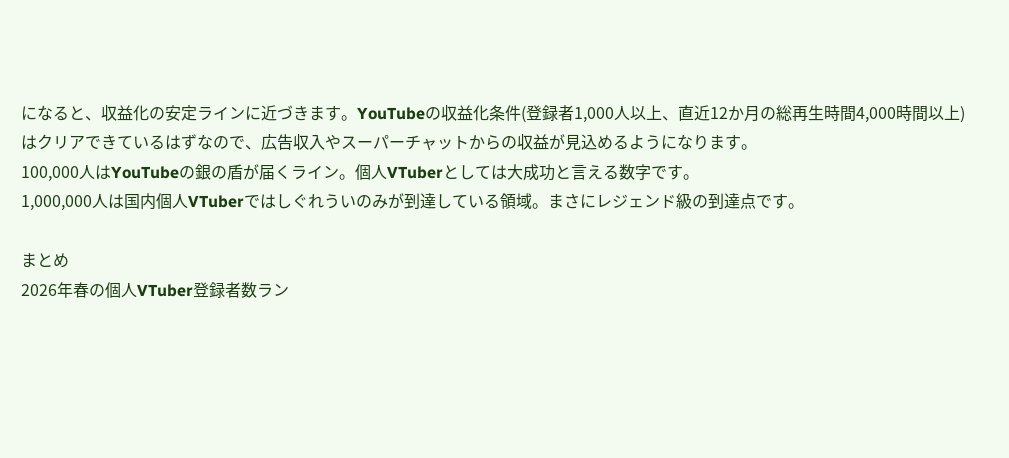になると、収益化の安定ラインに近づきます。YouTubeの収益化条件(登録者1,000人以上、直近12か月の総再生時間4,000時間以上)
はクリアできているはずなので、広告収入やスーパーチャットからの収益が見込めるようになります。
100,000人はYouTubeの銀の盾が届くライン。個人VTuberとしては大成功と言える数字です。
1,000,000人は国内個人VTuberではしぐれういのみが到達している領域。まさにレジェンド級の到達点です。

まとめ
2026年春の個人VTuber登録者数ラン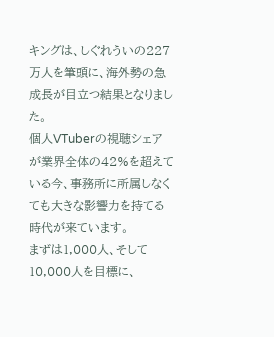キングは、しぐれういの227万人を筆頭に、海外勢の急成長が目立つ結果となりました。
個人VTuberの視聴シェアが業界全体の42%を超えている今、事務所に所属しなくても大きな影響力を持てる時代が来ています。
まずは1,000人、そして10,000人を目標に、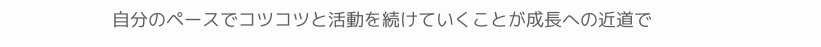自分のペースでコツコツと活動を続けていくことが成長への近道で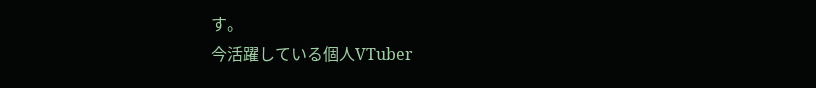す。
今活躍している個人VTuber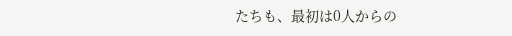たちも、最初は0人からの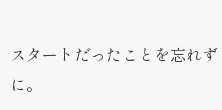スタートだったことを忘れずに。